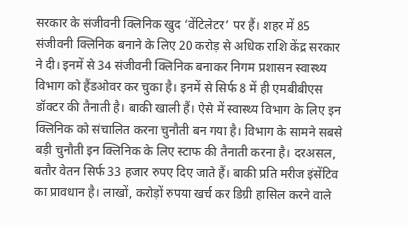सरकार के संजीवनी क्लिनिक खुद ‘वेंटिलेटर’ पर हैं। शहर में 85 संजीवनी क्लिनिक बनाने के लिए 20 करोड़ से अधिक राशि केंद्र सरकार ने दी। इनमें से 34 संजीवनी क्लिनिक बनाकर निगम प्रशासन स्वास्थ्य विभाग को हैंडओवर कर चुका है। इनमें से सिर्फ 8 में ही एमबीबीएस डॉक्टर की तैनाती है। बाकी खाली हैं। ऐसे में स्वास्थ्य विभाग के लिए इन क्लिनिक को संचालित करना चुनौती बन गया है। विभाग के सामने सबसे बड़ी चुनौती इन क्लिनिक के लिए स्टाफ की तैनाती करना है। दरअसल, बतौर वेतन सिर्फ 33 हजार रुपए दिए जाते हैं। बाकी प्रति मरीज इंसेंटिव का प्रावधान है। लाखों, करोड़ों रुपया खर्च कर डिग्री हासिल करने वाले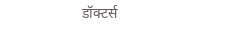डॉक्टर्स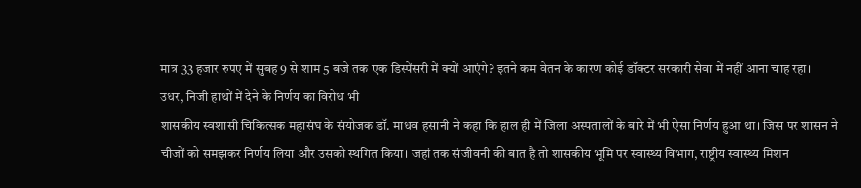मात्र 33 हजार रुपए में सुबह 9 से शाम 5 बजे तक एक डिस्पेंसरी में क्यों आएंगे? इतने कम वेतन के कारण कोई डॉक्टर सरकारी सेवा में नहीं आना चाह रहा।
उधर, निजी हाथों में देने के निर्णय का विरोध भी
शासकीय स्वशासी चिकित्सक महासंघ के संयोजक डॉ. माधव हसानी ने कहा कि हाल ही में जिला अस्पतालों के बारे में भी ऐसा निर्णय हुआ था। जिस पर शासन ने चीजों को समझकर निर्णय लिया और उसको स्थगित किया। जहां तक संजीवनी की बात है तो शासकीय भूमि पर स्वास्थ्य विभाग, राष्ट्रीय स्वास्थ्य मिशन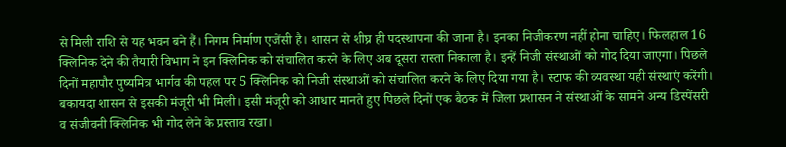से मिली राशि से यह भवन बने हैं। निगम निर्माण एजेंसी है। शासन से शीघ्र ही पदस्थापना की जाना है। इनका निजीकरण नहीं होना चाहिए। फिलहाल 16 क्लिनिक देने की तैयारी विभाग ने इन क्लिनिक को संचालित करने के लिए अब दूसरा रास्ता निकाला है। इन्हें निजी संस्थाओं को गोद दिया जाएगा। पिछले दिनों महापौर पुष्यमित्र भार्गव की पहल पर 5 क्लिनिक को निजी संस्थाओं को संचालित करने के लिए दिया गया है। स्टाफ की व्यवस्था यही संस्थाएं करेंगी। बकायदा शासन से इसकी मंजूरी भी मिली। इसी मंजूरी को आधार मानते हुए पिछले दिनों एक बैठक में जिला प्रशासन ने संस्थाओं के सामने अन्य डिस्पेंसरी व संजीवनी क्लिनिक भी गोद लेने के प्रस्ताव रखा।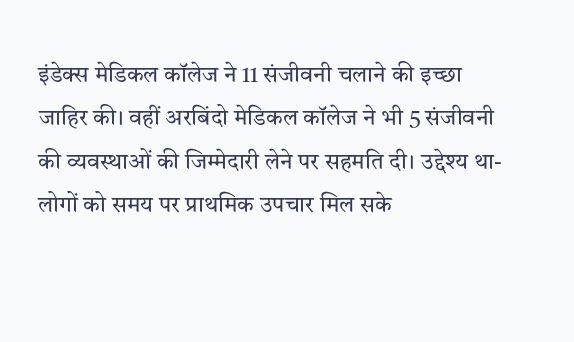इंडेक्स मेडिकल कॉलेज ने 11 संजीवनी चलाने की इच्छा जाहिर की। वहीं अरबिंदो मेडिकल कॉलेज ने भी 5 संजीवनी की व्यवस्थाओं की जिम्मेदारी लेने पर सहमति दी। उद्देश्य था- लोगों को समय पर प्राथमिक उपचार मिल सके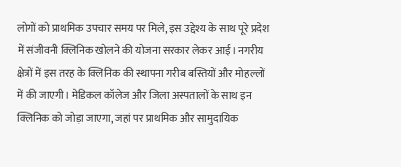लोगों को प्राथमिक उपचार समय पर मिले, इस उद्देश्य के साथ पूरे प्रदेश में संजीवनी क्लिनिक खोलने की योजना सरकार लेकर आई। नगरीय क्षेत्रों में इस तरह के क्लिनिक की स्थापना गरीब बस्तियों और मोहल्लों में की जाएगी। मेडिकल कॉलेज और जिला अस्पतालों के साथ इन क्लिनिक को जोड़ा जाएगा, जहां पर प्राथमिक और सामुदायिक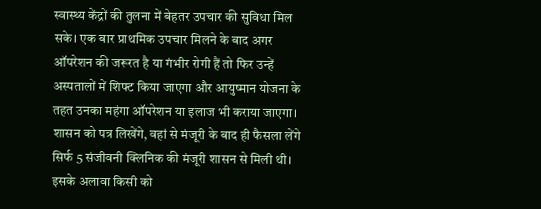स्वास्थ्य केंद्रों की तुलना में बेहतर उपचार की सुविधा मिल सके। एक बार प्राथमिक उपचार मिलने के बाद अगर ऑपरेशन की जरूरत है या गंभीर रोगी हैं तो फिर उन्हें अस्पतालों में शिफ्ट किया जाएगा और आयुष्मान योजना के तहत उनका महंगा ऑपरेशन या इलाज भी कराया जाएगा। शासन को पत्र लिखेंगे, वहां से मंजूरी के बाद ही फैसला लेंगे
सिर्फ 5 संजीवनी क्लिनिक की मंजूरी शासन से मिली थी। इसके अलावा किसी को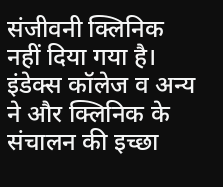संजीवनी क्लिनिक नहीं दिया गया है। इंडेक्स कॉलेज व अन्य ने और क्लिनिक के संचालन की इच्छा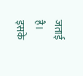जताई है। इसके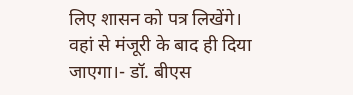लिए शासन को पत्र लिखेंगे। वहां से मंजूरी के बाद ही दिया जाएगा।- डॉ. बीएस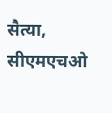सैत्या, सीएमएचओ